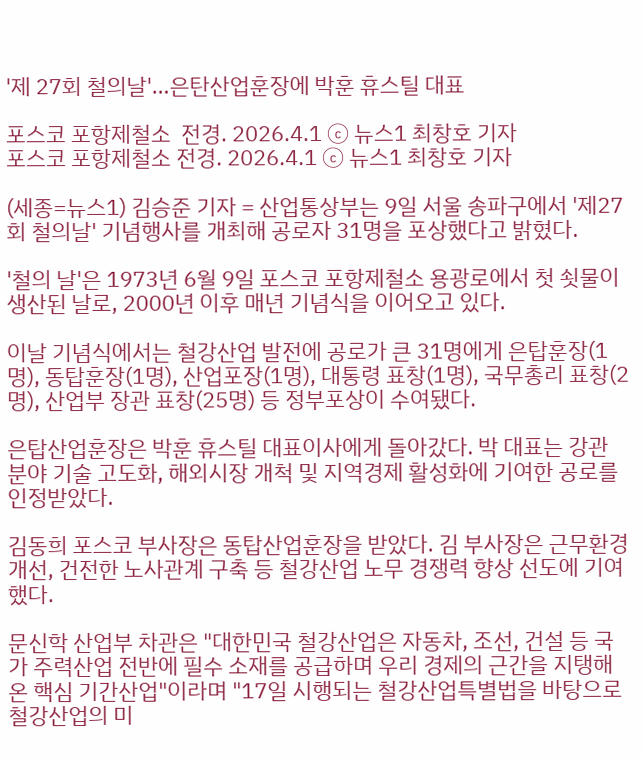'제 27회 철의날'…은탄산업훈장에 박훈 휴스틸 대표

포스코 포항제철소  전경. 2026.4.1 ⓒ 뉴스1 최창호 기자
포스코 포항제철소 전경. 2026.4.1 ⓒ 뉴스1 최창호 기자

(세종=뉴스1) 김승준 기자 = 산업통상부는 9일 서울 송파구에서 '제27회 철의날' 기념행사를 개최해 공로자 31명을 포상했다고 밝혔다.

'철의 날'은 1973년 6월 9일 포스코 포항제철소 용광로에서 첫 쇳물이 생산된 날로, 2000년 이후 매년 기념식을 이어오고 있다.

이날 기념식에서는 철강산업 발전에 공로가 큰 31명에게 은탑훈장(1명), 동탑훈장(1명), 산업포장(1명), 대통령 표창(1명), 국무총리 표창(2명), 산업부 장관 표창(25명) 등 정부포상이 수여됐다.

은탑산업훈장은 박훈 휴스틸 대표이사에게 돌아갔다. 박 대표는 강관 분야 기술 고도화, 해외시장 개척 및 지역경제 활성화에 기여한 공로를 인정받았다.

김동희 포스코 부사장은 동탑산업훈장을 받았다. 김 부사장은 근무환경 개선, 건전한 노사관계 구축 등 철강산업 노무 경쟁력 향상 선도에 기여했다.

문신학 산업부 차관은 "대한민국 철강산업은 자동차, 조선, 건설 등 국가 주력산업 전반에 필수 소재를 공급하며 우리 경제의 근간을 지탱해 온 핵심 기간산업"이라며 "17일 시행되는 철강산업특별법을 바탕으로 철강산업의 미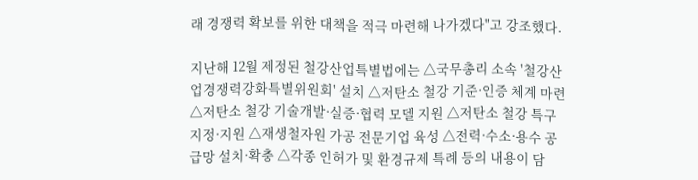래 경쟁력 확보를 위한 대책을 적극 마련해 나가겠다"고 강조했다.

지난해 12월 제정된 철강산업특별법에는 △국무총리 소속 '철강산업경쟁력강화특별위원회' 설치 △저탄소 철강 기준·인증 체계 마련 △저탄소 철강 기술개발·실증·협력 모델 지원 △저탄소 철강 특구 지정·지원 △재생철자원 가공 전문기업 육성 △전력·수소·용수 공급망 설치·확충 △각종 인허가 및 환경규제 특례 등의 내용이 담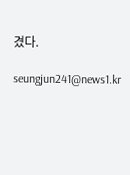겼다.

seungjun241@news1.kr